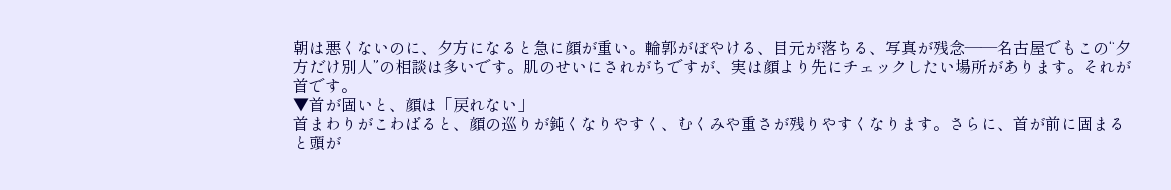朝は悪くないのに、夕方になると急に顔が重い。輪郭がぼやける、目元が落ちる、写真が残念——名古屋でもこの“夕方だけ別人”の相談は多いです。肌のせいにされがちですが、実は顔より先にチェックしたい場所があります。それが首です。
▼首が固いと、顔は「戻れない」
首まわりがこわばると、顔の巡りが鈍くなりやすく、むくみや重さが残りやすくなります。さらに、首が前に固まると頭が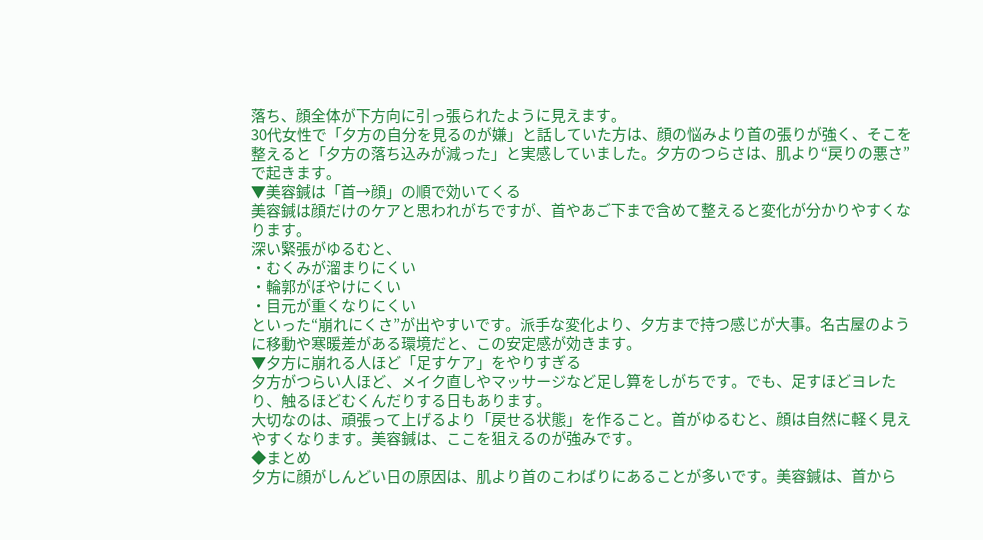落ち、顔全体が下方向に引っ張られたように見えます。
30代女性で「夕方の自分を見るのが嫌」と話していた方は、顔の悩みより首の張りが強く、そこを整えると「夕方の落ち込みが減った」と実感していました。夕方のつらさは、肌より“戻りの悪さ”で起きます。
▼美容鍼は「首→顔」の順で効いてくる
美容鍼は顔だけのケアと思われがちですが、首やあご下まで含めて整えると変化が分かりやすくなります。
深い緊張がゆるむと、
・むくみが溜まりにくい
・輪郭がぼやけにくい
・目元が重くなりにくい
といった“崩れにくさ”が出やすいです。派手な変化より、夕方まで持つ感じが大事。名古屋のように移動や寒暖差がある環境だと、この安定感が効きます。
▼夕方に崩れる人ほど「足すケア」をやりすぎる
夕方がつらい人ほど、メイク直しやマッサージなど足し算をしがちです。でも、足すほどヨレたり、触るほどむくんだりする日もあります。
大切なのは、頑張って上げるより「戻せる状態」を作ること。首がゆるむと、顔は自然に軽く見えやすくなります。美容鍼は、ここを狙えるのが強みです。
◆まとめ
夕方に顔がしんどい日の原因は、肌より首のこわばりにあることが多いです。美容鍼は、首から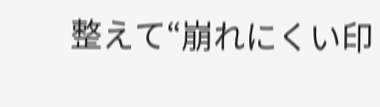整えて“崩れにくい印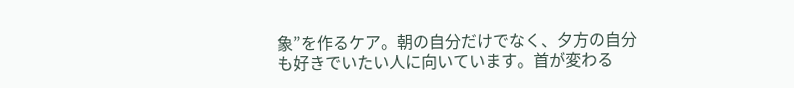象”を作るケア。朝の自分だけでなく、夕方の自分も好きでいたい人に向いています。首が変わる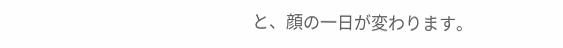と、顔の一日が変わります。